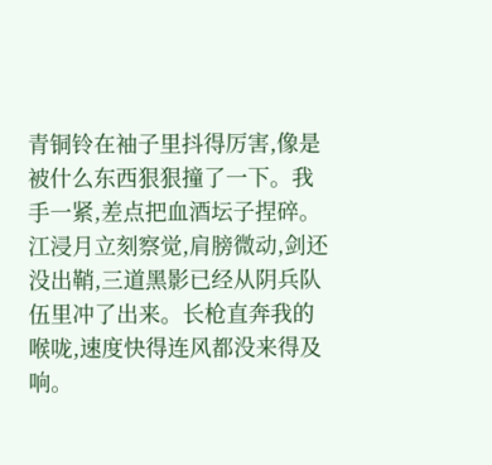青铜铃在袖子里抖得厉害,像是被什么东西狠狠撞了一下。我手一紧,差点把血酒坛子捏碎。
江浸月立刻察觉,肩膀微动,剑还没出鞘,三道黑影已经从阴兵队伍里冲了出来。长枪直奔我的喉咙,速度快得连风都没来得及响。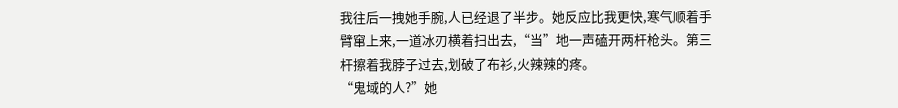我往后一拽她手腕,人已经退了半步。她反应比我更快,寒气顺着手臂窜上来,一道冰刃横着扫出去,“当”地一声磕开两杆枪头。第三杆擦着我脖子过去,划破了布衫,火辣辣的疼。
“鬼域的人?”她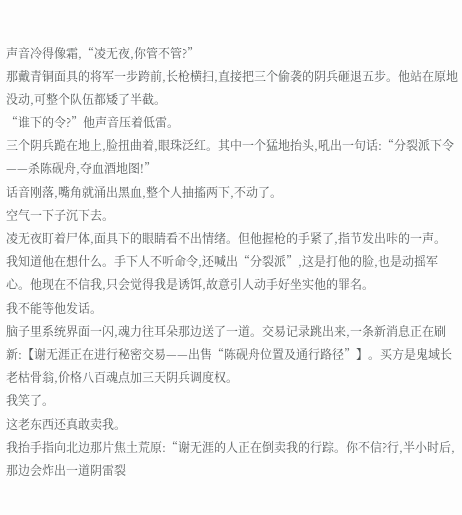声音冷得像霜,“凌无夜,你管不管?”
那戴青铜面具的将军一步跨前,长枪横扫,直接把三个偷袭的阴兵砸退五步。他站在原地没动,可整个队伍都矮了半截。
“谁下的令?”他声音压着低雷。
三个阴兵跪在地上,脸扭曲着,眼珠泛红。其中一个猛地抬头,吼出一句话:“分裂派下令——杀陈砚舟,夺血酒地图!”
话音刚落,嘴角就涌出黑血,整个人抽搐两下,不动了。
空气一下子沉下去。
凌无夜盯着尸体,面具下的眼睛看不出情绪。但他握枪的手紧了,指节发出咔的一声。
我知道他在想什么。手下人不听命令,还喊出“分裂派”,这是打他的脸,也是动摇军心。他现在不信我,只会觉得我是诱饵,故意引人动手好坐实他的罪名。
我不能等他发话。
脑子里系统界面一闪,魂力往耳朵那边送了一道。交易记录跳出来,一条新消息正在刷新:【谢无涯正在进行秘密交易——出售“陈砚舟位置及通行路径”】。买方是鬼域长老枯骨翁,价格八百魂点加三天阴兵调度权。
我笑了。
这老东西还真敢卖我。
我抬手指向北边那片焦土荒原:“谢无涯的人正在倒卖我的行踪。你不信?行,半小时后,那边会炸出一道阴雷裂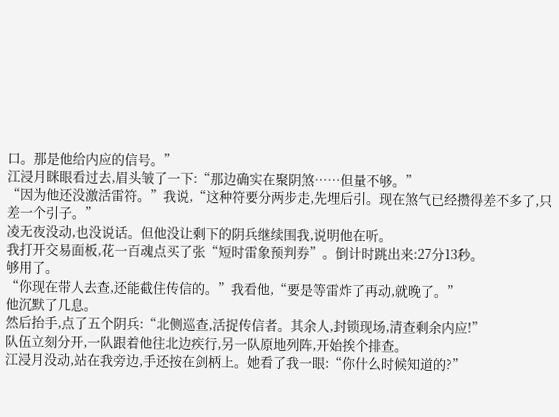口。那是他给内应的信号。”
江浸月眯眼看过去,眉头皱了一下:“那边确实在聚阴煞……但量不够。”
“因为他还没激活雷符。”我说,“这种符要分两步走,先埋后引。现在煞气已经攒得差不多了,只差一个引子。”
凌无夜没动,也没说话。但他没让剩下的阴兵继续围我,说明他在听。
我打开交易面板,花一百魂点买了张“短时雷象预判券”。倒计时跳出来:27分13秒。
够用了。
“你现在带人去查,还能截住传信的。”我看他,“要是等雷炸了再动,就晚了。”
他沉默了几息。
然后抬手,点了五个阴兵:“北侧巡查,活捉传信者。其余人,封锁现场,清查剩余内应!”
队伍立刻分开,一队跟着他往北边疾行,另一队原地列阵,开始挨个排查。
江浸月没动,站在我旁边,手还按在剑柄上。她看了我一眼:“你什么时候知道的?”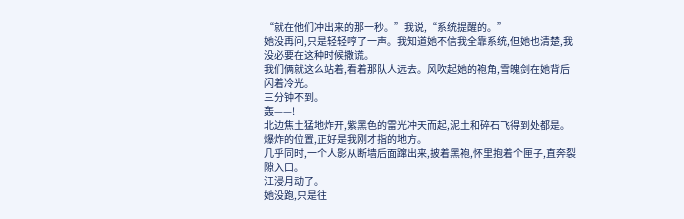“就在他们冲出来的那一秒。”我说,“系统提醒的。”
她没再问,只是轻轻哼了一声。我知道她不信我全靠系统,但她也清楚,我没必要在这种时候撒谎。
我们俩就这么站着,看着那队人远去。风吹起她的袍角,雪魄剑在她背后闪着冷光。
三分钟不到。
轰——!
北边焦土猛地炸开,紫黑色的雷光冲天而起,泥土和碎石飞得到处都是。爆炸的位置,正好是我刚才指的地方。
几乎同时,一个人影从断墙后面蹿出来,披着黑袍,怀里抱着个匣子,直奔裂隙入口。
江浸月动了。
她没跑,只是往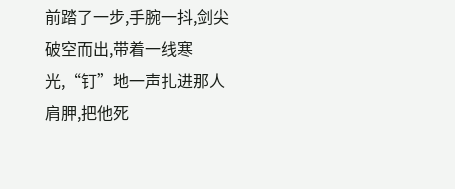前踏了一步,手腕一抖,剑尖破空而出,带着一线寒光,“钉”地一声扎进那人肩胛,把他死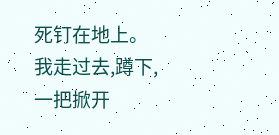死钉在地上。
我走过去,蹲下,一把掀开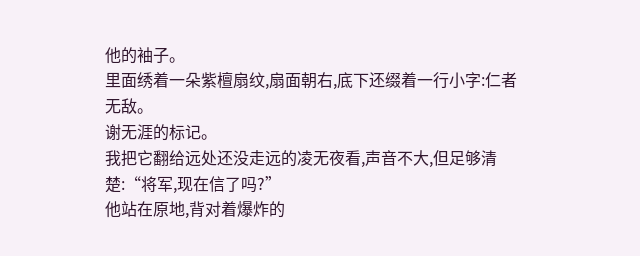他的袖子。
里面绣着一朵紫檀扇纹,扇面朝右,底下还缀着一行小字:仁者无敌。
谢无涯的标记。
我把它翻给远处还没走远的凌无夜看,声音不大,但足够清楚:“将军,现在信了吗?”
他站在原地,背对着爆炸的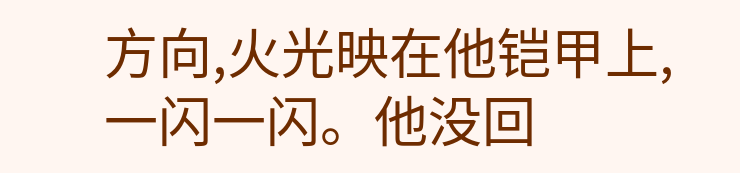方向,火光映在他铠甲上,一闪一闪。他没回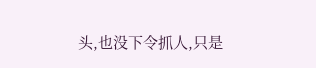头,也没下令抓人,只是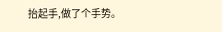抬起手,做了个手势。